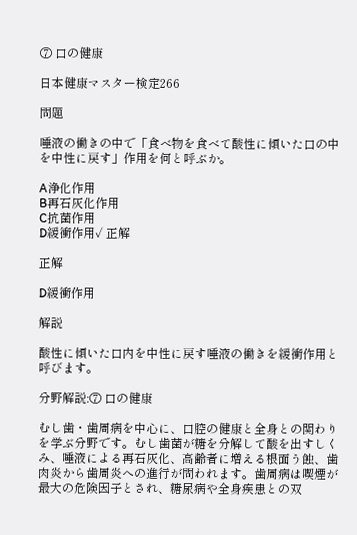⑦ 口の健康

日本健康マスター検定266

問題

唾液の働きの中で「食べ物を食べて酸性に傾いた口の中を中性に戻す」作用を何と呼ぶか。

A浄化作用
B再石灰化作用
C抗菌作用
D緩衝作用✓ 正解

正解

D緩衝作用

解説

酸性に傾いた口内を中性に戻す唾液の働きを緩衝作用と呼びます。

分野解説:⑦ 口の健康

むし歯・歯周病を中心に、口腔の健康と全身との関わりを学ぶ分野です。むし歯菌が糖を分解して酸を出すしくみ、唾液による再石灰化、高齢者に増える根面う蝕、歯肉炎から歯周炎への進行が問われます。歯周病は喫煙が最大の危険因子とされ、糖尿病や全身疾患との双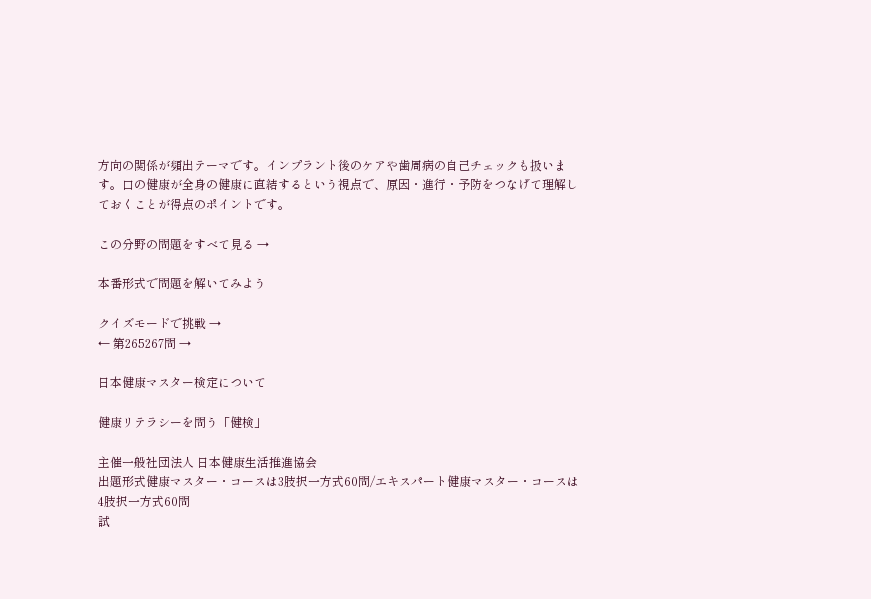方向の関係が頻出テーマです。インプラント後のケアや歯周病の自己チェックも扱います。口の健康が全身の健康に直結するという視点で、原因・進行・予防をつなげて理解しておくことが得点のポイントです。

この分野の問題をすべて見る →

本番形式で問題を解いてみよう

クイズモードで挑戦 →
← 第265267問 →

日本健康マスター検定について

健康リテラシーを問う「健検」

主催一般社団法人 日本健康生活推進協会
出題形式健康マスター・コースは3肢択一方式60問/エキスパート健康マスター・コースは4肢択一方式60問
試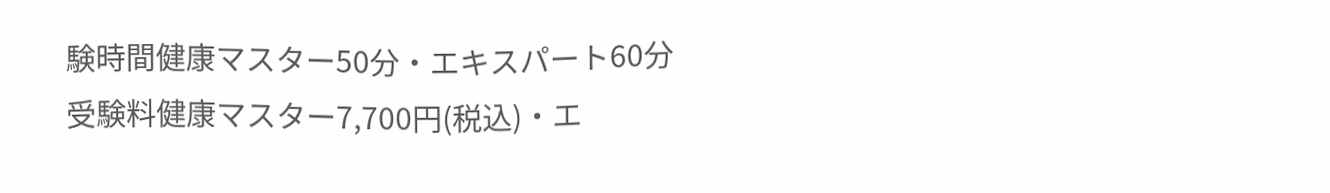験時間健康マスター50分・エキスパート60分
受験料健康マスター7,700円(税込)・エ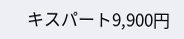キスパート9,900円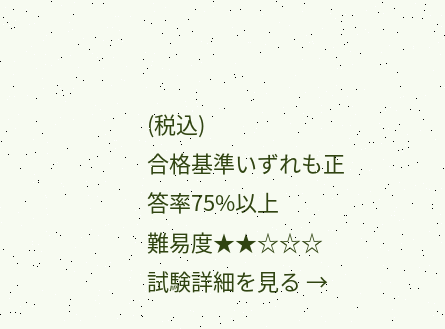(税込)
合格基準いずれも正答率75%以上
難易度★★☆☆☆
試験詳細を見る →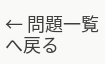← 問題一覧へ戻る